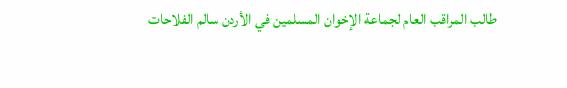طالب المراقب العام لجماعة الإخوان المسلمين في الأردن سالم الفلاحات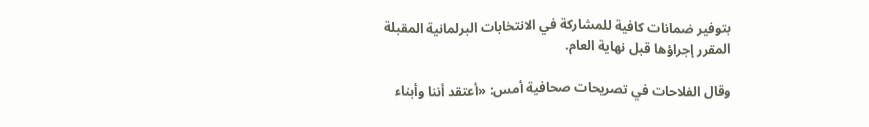بتوفير ضمانات كافية للمشاركة في الانتخابات البرلمانية المقبلة المقرر إجراؤها قبل نهاية العام.

وقال الفلاحات في تصريحات صحافية أمس: «أعتقد أننا وأبناء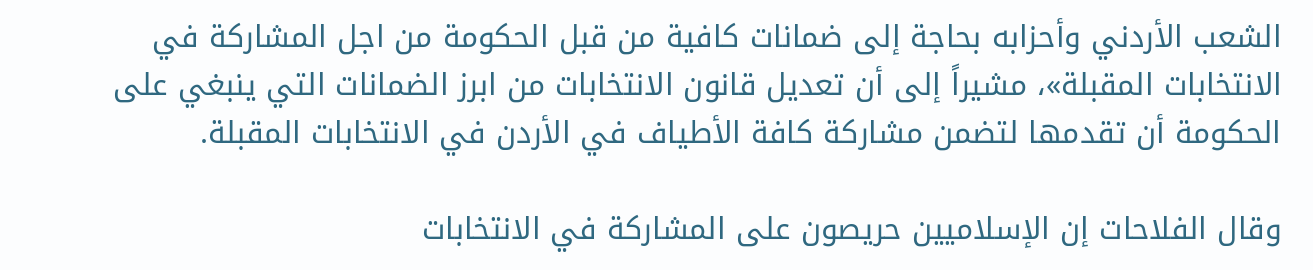الشعب الأردني وأحزابه بحاجة إلى ضمانات كافية من قبل الحكومة من اجل المشاركة في الانتخابات المقبلة»، مشيراً إلى أن تعديل قانون الانتخابات من ابرز الضمانات التي ينبغي على الحكومة أن تقدمها لتضمن مشاركة كافة الأطياف في الأردن في الانتخابات المقبلة.

وقال الفلاحات إن الإسلاميين حريصون على المشاركة في الانتخابات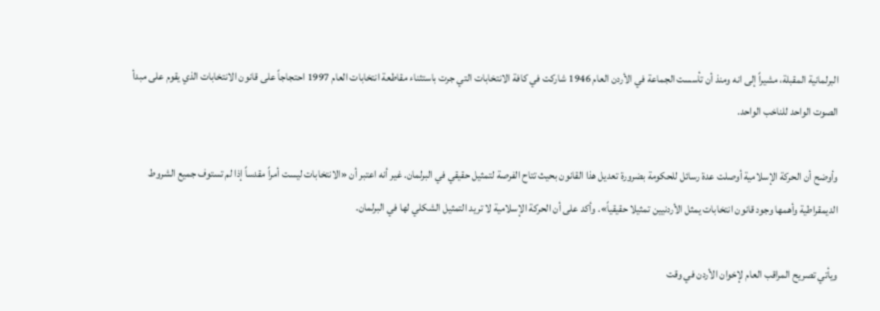البرلمانية المقبلة، مشيراً إلى انه ومنذ أن تأسست الجماعة في الأردن العام 1946 شاركت في كافة الانتخابات التي جرت باستثناء مقاطعة انتخابات العام 1997 احتجاجاً على قانون الانتخابات الذي يقوم على مبدأ الصوت الواحد للناخب الواحد.

وأوضح أن الحركة الإسلامية أوصلت عدة رسائل للحكومة بضرورة تعديل هذا القانون بحيث تتاح الفرصة لتمثيل حقيقي في البرلمان. غير أنه اعتبر أن «الانتخابات ليست أمراً مقدساً إذا لم تستوف جميع الشروط الديمقراطية وأهمها وجود قانون انتخابات يمثل الأردنيين تمثيلا حقيقياً». وأكد على أن الحركة الإسلامية لا تريد التمثيل الشكلي لها في البرلمان.

ويأتي تصريح المراقب العام لإخوان الأردن في وقت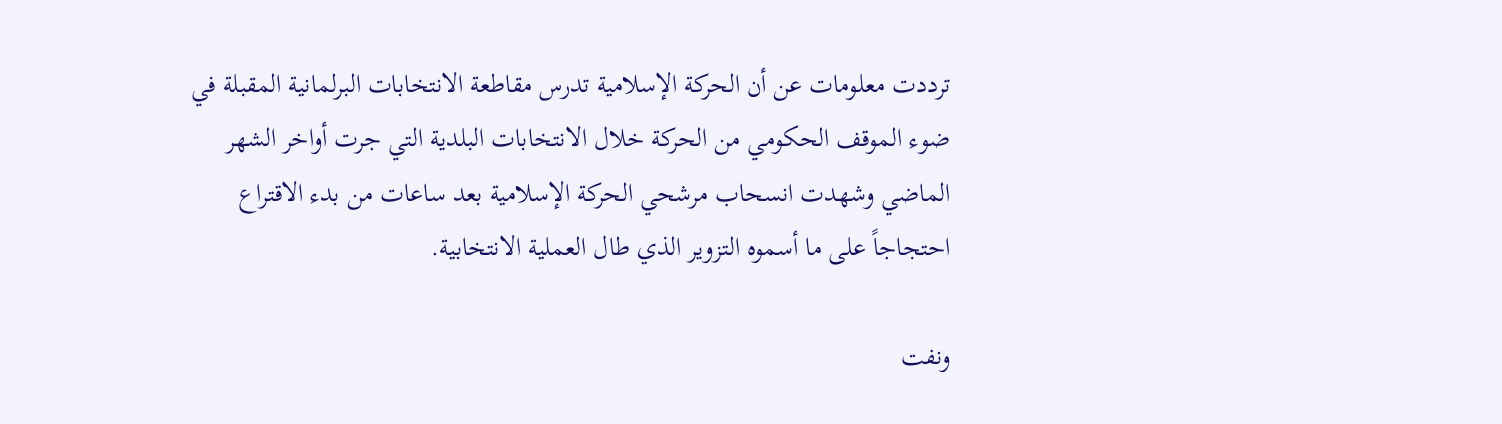ترددت معلومات عن أن الحركة الإسلامية تدرس مقاطعة الانتخابات البرلمانية المقبلة في ضوء الموقف الحكومي من الحركة خلال الانتخابات البلدية التي جرت أواخر الشهر الماضي وشهدت انسحاب مرشحي الحركة الإسلامية بعد ساعات من بدء الاقتراع احتجاجاً على ما أسموه التزوير الذي طال العملية الانتخابية.

ونفت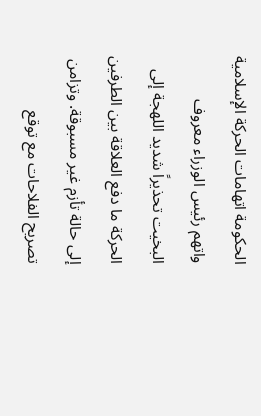الحكومة اتهامات الحركة الإسلامية واتهم رئيس الوزراء معروف البخيت تحذيراً شديد اللهجة إلى الحركة ما دفع العلاقة بين الطرفين إلى حالة تأزم غير مسبوقة. وتزامن تصريح الفلاحات مع توقع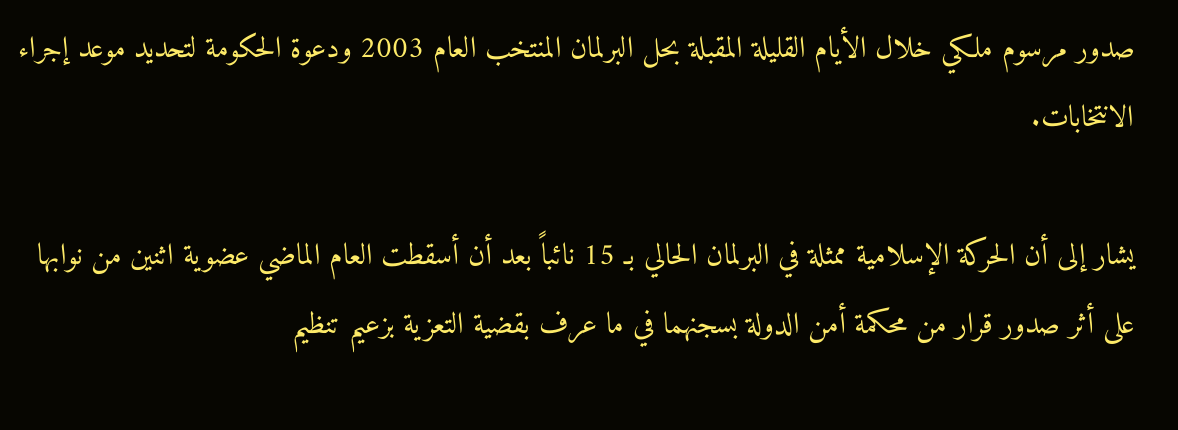صدور مرسوم ملكي خلال الأيام القليلة المقبلة بحل البرلمان المنتخب العام 2003 ودعوة الحكومة لتحديد موعد إجراء الانتخابات.

يشار إلى أن الحركة الإسلامية ممثلة في البرلمان الحالي بـ 15 نائباً بعد أن أسقطت العام الماضي عضوية اثنين من نوابها على أثر صدور قرار من محكمة أمن الدولة بسجنهما في ما عرف بقضية التعزية بزعيم تنظيم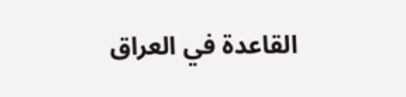القاعدة في العراق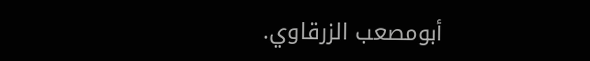أبومصعب الزرقاوي.